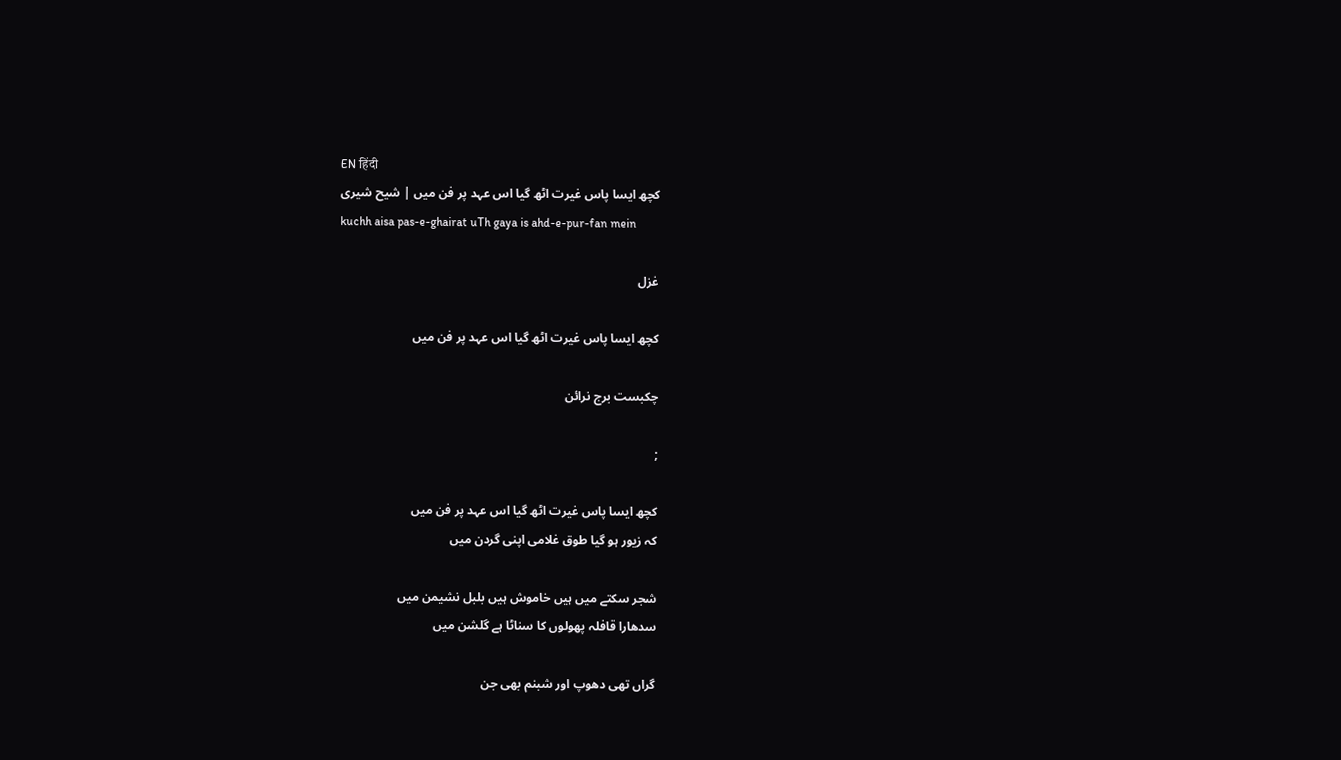EN हिंदी
کچھ ایسا پاس غیرت اٹھ گیا اس عہد پر فن میں | شیح شیری
kuchh aisa pas-e-ghairat uTh gaya is ahd-e-pur-fan mein

غزل

کچھ ایسا پاس غیرت اٹھ گیا اس عہد پر فن میں

چکبست برج نرائن

;

کچھ ایسا پاس غیرت اٹھ گیا اس عہد پر فن میں
کہ زیور ہو گیا طوق غلامی اپنی گردن میں

شجر سکتے میں ہیں خاموش ہیں بلبل نشیمن میں
سدھارا قافلہ پھولوں کا سناٹا ہے گلشن میں

گراں تھی دھوپ اور شبنم بھی جن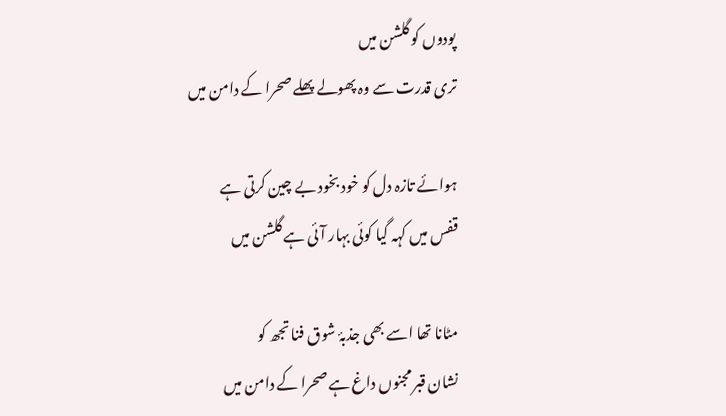پودوں کو گلشن میں
تری قدرت سے وہ پھولے پھلے صحرا کے دامن میں

ہوائے تازہ دل کو خود بخود بے چین کرتی ہے
قفس میں کہہ گیا کوئی بہار آئی ہے گلشن میں

مٹانا تھا اسے بھی جذبۂ شوق فنا تجھ کو
نشان قبر مجنوں داغ ہے صحرا کے دامن میں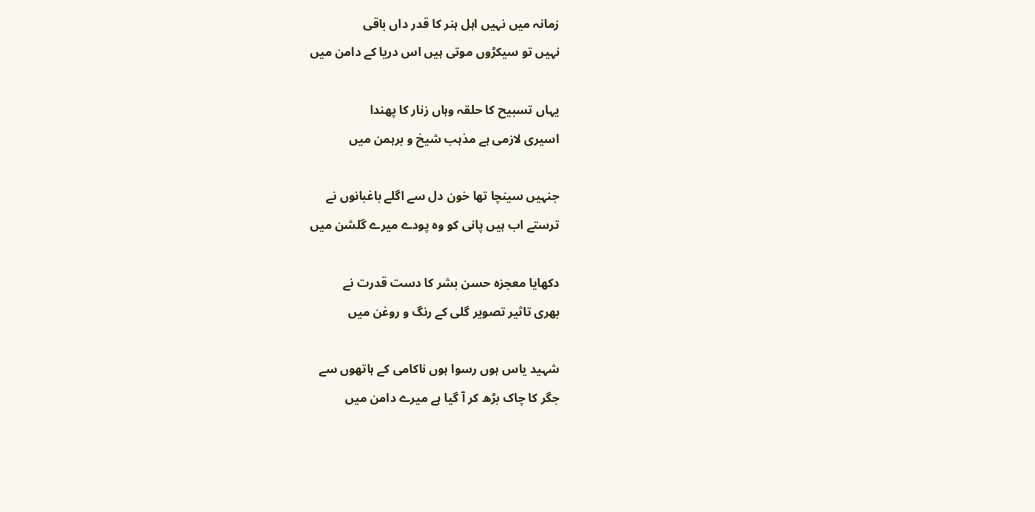زمانہ میں نہیں اہل ہنر کا قدر داں باقی
نہیں تو سیکڑوں موتی ہیں اس دریا کے دامن میں

یہاں تسبیح کا حلقہ وہاں زنار کا پھندا
اسیری لازمی ہے مذہب شیخ و برہمن میں

جنہیں سینچا تھا خون دل سے اگلے باغبانوں نے
ترستے اب ہیں پانی کو وہ پودے میرے گلشن میں

دکھایا معجزہ حسن بشر کا دست قدرت نے
بھری تاثیر تصویر گلی کے رنگ و روغن میں

شہید یاس ہوں رسوا ہوں ناکامی کے ہاتھوں سے
جگر کا چاک بڑھ کر آ گیا ہے میرے دامن میں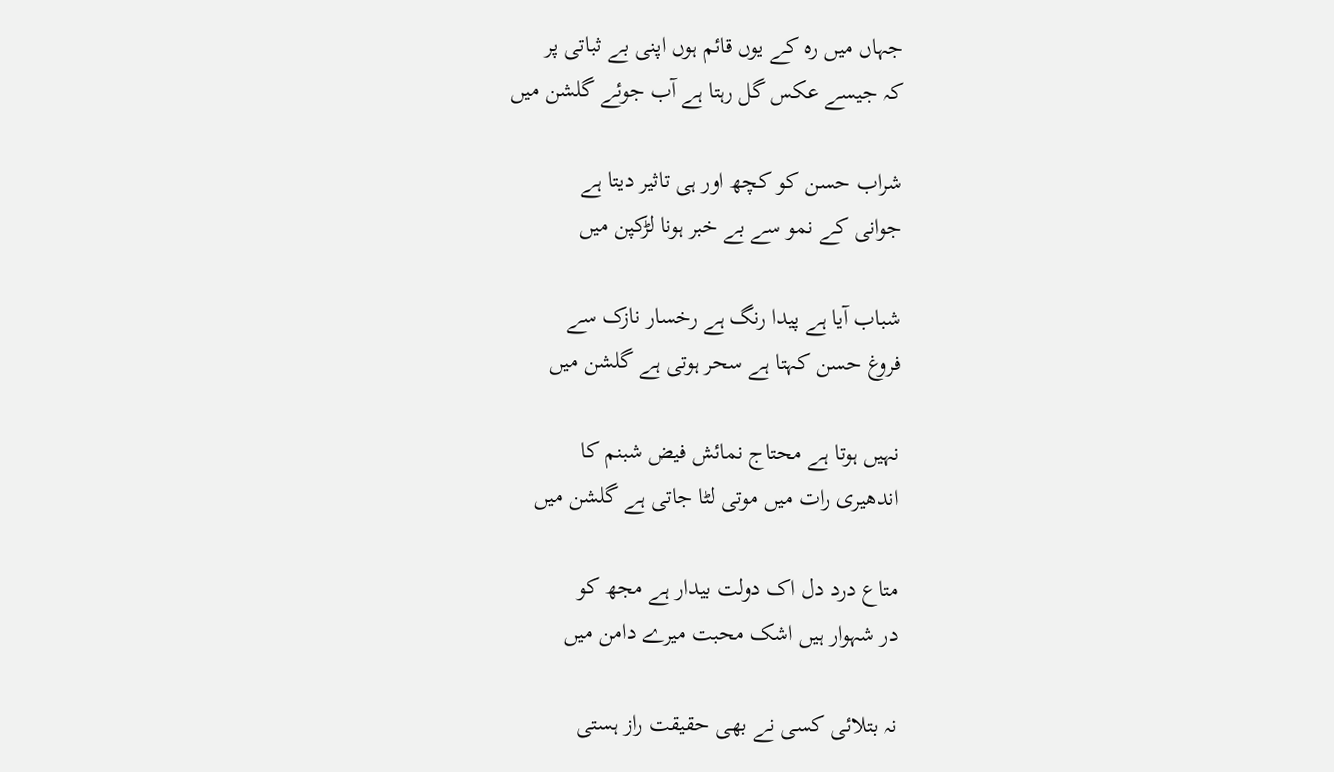جہاں میں رہ کے یوں قائم ہوں اپنی بے ثباتی پر
کہ جیسے عکس گل رہتا ہے آب جوئے گلشن میں

شراب حسن کو کچھ اور ہی تاثیر دیتا ہے
جوانی کے نمو سے بے خبر ہونا لڑکپن میں

شباب آیا ہے پیدا رنگ ہے رخسار نازک سے
فروغ حسن کہتا ہے سحر ہوتی ہے گلشن میں

نہیں ہوتا ہے محتاج نمائش فیض شبنم کا
اندھیری رات میں موتی لٹا جاتی ہے گلشن میں

متاع درد دل اک دولت بیدار ہے مجھ کو
در شہوار ہیں اشک محبت میرے دامن میں

نہ بتلائی کسی نے بھی حقیقت راز ہستی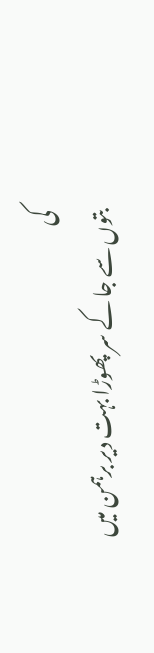کی
بتوں سے جا کے سر پھوڑا بہت دیر برہمن میں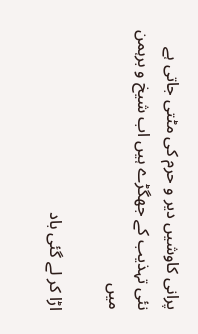پرانی کاوشیں دیر و حرم کی مٹتی جاتی ہے
نئی تہذیب کے جھگڑے ہیں اب شیخ و برہمن میں

اڑا کر لے گئی باد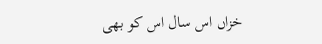خزاں اس سال اس کو بھی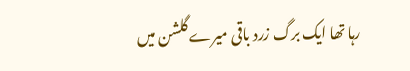رہا تھا ایک برگ زرد باقی میرے گلشن میں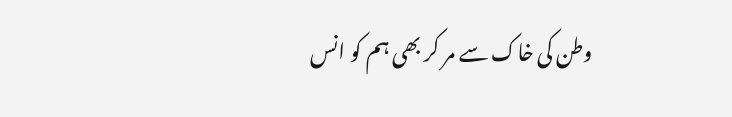وطن کی خاک سے مر کر بھی ہم کو انس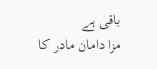باقی ہے
مزا دامان مادر کا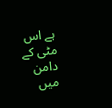ہے اس مٹی کے دامن میں